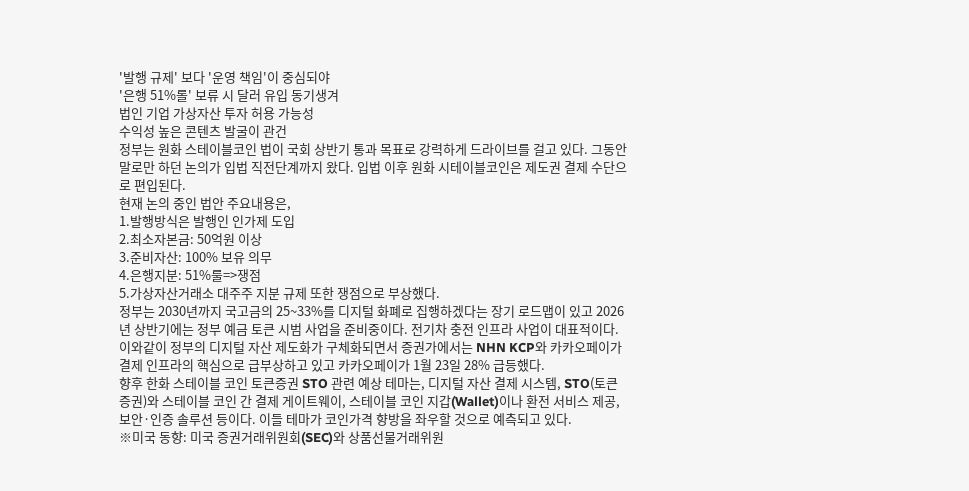'발행 규제' 보다 '운영 책임'이 중심되야
'은행 51%롤' 보류 시 달러 유입 동기생겨
법인 기업 가상자산 투자 허용 가능성
수익성 높은 콘텐츠 발굴이 관건
정부는 원화 스테이블코인 법이 국회 상반기 통과 목표로 강력하게 드라이브를 걸고 있다. 그동안 말로만 하던 논의가 입법 직전단계까지 왔다. 입법 이후 원화 시테이블코인은 제도권 결제 수단으로 편입된다.
현재 논의 중인 법안 주요내용은,
1.발행방식은 발행인 인가제 도입
2.최소자본금: 50억원 이상
3.준비자산: 100% 보유 의무
4.은행지분: 51%룰=>쟁점
5.가상자산거래소 대주주 지분 규제 또한 쟁점으로 부상했다.
정부는 2030년까지 국고금의 25~33%를 디지털 화폐로 집행하겠다는 장기 로드맵이 있고 2026년 상반기에는 정부 예금 토큰 시범 사업을 준비중이다. 전기차 충전 인프라 사업이 대표적이다. 이와같이 정부의 디지털 자산 제도화가 구체화되면서 증권가에서는 NHN KCP와 카카오페이가 결제 인프라의 핵심으로 급부상하고 있고 카카오페이가 1월 23일 28% 급등했다.
향후 한화 스테이블 코인 토큰증권 STO 관련 예상 테마는, 디지털 자산 결제 시스템, STO(토큰증권)와 스테이블 코인 간 결제 게이트웨이, 스테이블 코인 지갑(Wallet)이나 환전 서비스 제공, 보안·인증 솔루션 등이다. 이들 테마가 코인가격 향방을 좌우할 것으로 예측되고 있다.
※미국 동향: 미국 증권거래위원회(SEC)와 상품선물거래위원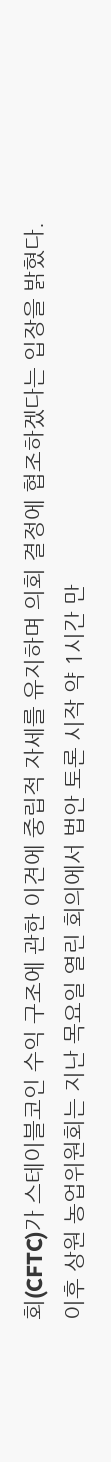회(CFTC)가 스테이블코인 수익 구조에 관한 이견에 중립적 자세를 유지하며 의회 결정에 협조하겠다는 입장을 밝혔다. 이후 상원 농업위원회는 지난 목요일 열린 회의에서 법안 토론 시작 약 1시간 만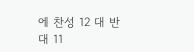에 찬성 12 대 반대 11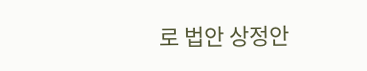로 법안 상정안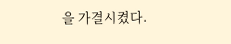을 가결시켰다.